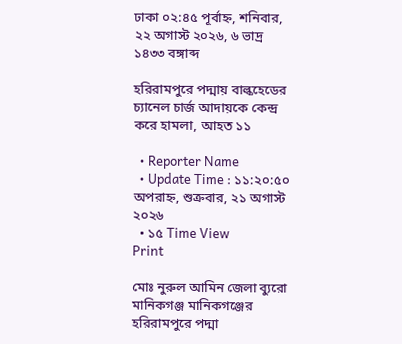ঢাকা ০২:৪৫ পূর্বাহ্ন, শনিবার, ২২ অগাস্ট ২০২৬, ৬ ভাদ্র ১৪৩৩ বঙ্গাব্দ

হরিরামপুরে পদ্মায় বাল্কহেডের চ্যানেল চার্জ আদায়কে কেন্দ্র করে হামলা, আহত ১১

  • Reporter Name
  • Update Time : ১১:২০:৫০ অপরাহ্ন, শুক্রবার, ২১ অগাস্ট ২০২৬
  • ১৫ Time View
Print

মোঃ নুরুল আমিন জেলা ব্যুরো মানিকগঞ্জ মানিকগঞ্জের হরিরামপুরে পদ্মা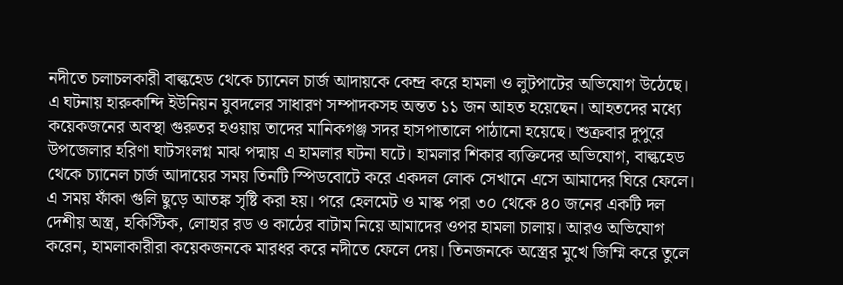নদীতে চলাচলকারী বাল্কহেড থেকে চ্যানেল চার্জ আদায়কে কেন্দ্র করে হামলা ও লুটপাটের অভিযোগ উঠেছে। এ ঘটনায় হারুকান্দি ইউনিয়ন যুবদলের সাধারণ সম্পাদকসহ অন্তত ১১ জন আহত হয়েছেন। আহতদের মধ্যে কয়েকজনের অবস্থা গুরুতর হওয়ায় তাদের মানিকগঞ্জ সদর হাসপাতালে পাঠানো হয়েছে। শুক্রবার দুপুরে উপজেলার হরিণা ঘাটসংলগ্ন মাঝ পদ্মায় এ হামলার ঘটনা ঘটে। হামলার শিকার ব্যক্তিদের অভিযোগ, বাল্কহেড থেকে চ্যানেল চার্জ আদায়ের সময় তিনটি স্পিডবোটে করে একদল লোক সেখানে এসে আমাদের ঘিরে ফেলে। এ সময় ফাঁকা গুলি ছুড়ে আতঙ্ক সৃষ্টি করা হয়। পরে হেলমেট ও মাস্ক পরা ৩০ থেকে ৪০ জনের একটি দল দেশীয় অস্ত্র, হকিস্টিক, লোহার রড ও কাঠের বাটাম নিয়ে আমাদের ওপর হামলা চালায়। আরও অভিযোগ করেন, হামলাকারীরা কয়েকজনকে মারধর করে নদীতে ফেলে দেয়। তিনজনকে অস্ত্রের মুখে জিম্মি করে তুলে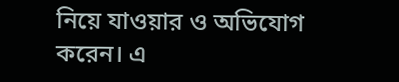নিয়ে যাওয়ার ও অভিযোগ করেন। এ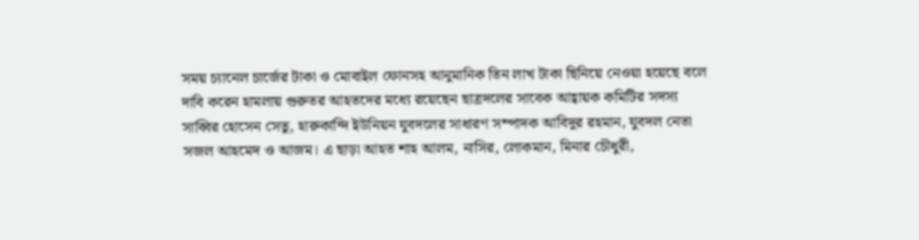সময় চ্যানেল চার্জের টাকা ও মোবাইল ফোনসহ আনুমানিক তিন লাখ টাকা ছিনিয়ে নেওয়া হয়েছে বলে দাবি করেন হামলায় গুরুতর আহতদের মধ্যে রয়েছেন ছাত্রদলের সাবেক আহ্বায়ক কমিটির সদস্য সাব্বির হোসেন সেতু, হারুকান্দি ইউনিয়ন যুবদলের সাধারণ সম্পাদক আবিদুর রহমান, যুবদল নেতা সজল আহমেদ ও আজম। এ ছাড়া আহত শাহ আলম, নাসির, লোকমান, মিনার চৌধুরী,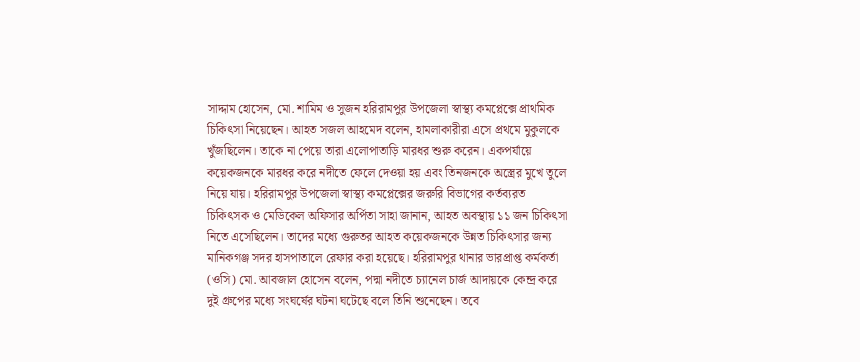সাদ্দাম হোসেন, মো. শামিম ও সুজন হরিরামপুর উপজেলা স্বাস্থ্য কমপ্লেক্সে প্রাথমিক চিকিৎসা নিয়েছেন। আহত সজল আহমেদ বলেন, হামলাকারীরা এসে প্রথমে মুকুলকে খুঁজছিলেন। তাকে না পেয়ে তারা এলোপাতাড়ি মারধর শুরু করেন। একপর্যায়ে কয়েকজনকে মারধর করে নদীতে ফেলে দেওয়া হয় এবং তিনজনকে অস্ত্রের মুখে তুলে নিয়ে যায়। হরিরামপুর উপজেলা স্বাস্থ্য কমপ্লেক্সের জরুরি বিভাগের কর্তব্যরত চিকিৎসক ও মেডিকেল অফিসার অর্পিতা সাহা জানান, আহত অবস্থায় ১১ জন চিকিৎসা নিতে এসেছিলেন। তাদের মধ্যে গুরুতর আহত কয়েকজনকে উন্নত চিকিৎসার জন্য মানিকগঞ্জ সদর হাসপাতালে রেফার করা হয়েছে। হরিরামপুর থানার ভারপ্রাপ্ত কর্মকর্তা (ওসি) মো. আবজাল হোসেন বলেন, পদ্মা নদীতে চ্যানেল চার্জ আদায়কে কেন্দ্র করে দুই গ্রুপের মধ্যে সংঘর্ষের ঘটনা ঘটেছে বলে তিনি শুনেছেন। তবে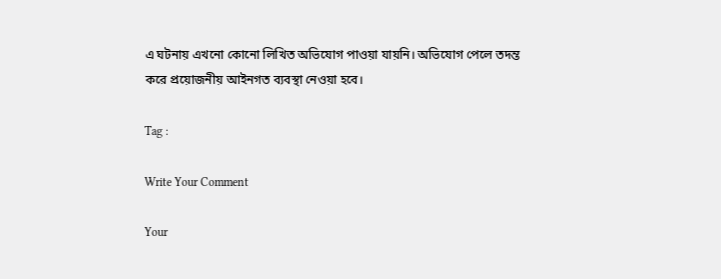এ ঘটনায় এখনো কোনো লিখিত অভিযোগ পাওয়া যায়নি। অভিযোগ পেলে তদন্ত করে প্রয়োজনীয় আইনগত ব্যবস্থা নেওয়া হবে।

Tag :

Write Your Comment

Your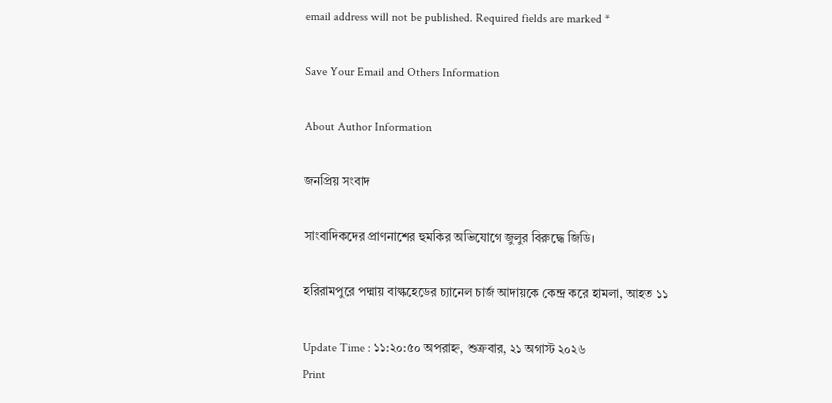email address will not be published. Required fields are marked *

Save Your Email and Others Information

About Author Information

জনপ্রিয় সংবাদ

সাংবাদিকদের প্রাণনাশের হুমকির অভিযোগে জুলুর বিরুদ্ধে জিডি।

হরিরামপুরে পদ্মায় বাল্কহেডের চ্যানেল চার্জ আদায়কে কেন্দ্র করে হামলা, আহত ১১

Update Time : ১১:২০:৫০ অপরাহ্ন, শুক্রবার, ২১ অগাস্ট ২০২৬
Print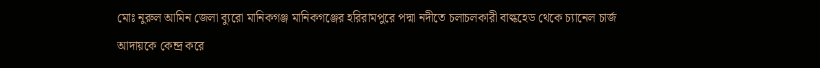মোঃ নুরুল আমিন জেলা ব্যুরো মানিকগঞ্জ মানিকগঞ্জের হরিরামপুরে পদ্মা নদীতে চলাচলকারী বাল্কহেড থেকে চ্যানেল চার্জ আদায়কে কেন্দ্র করে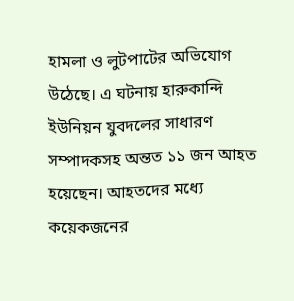হামলা ও লুটপাটের অভিযোগ উঠেছে। এ ঘটনায় হারুকান্দি ইউনিয়ন যুবদলের সাধারণ সম্পাদকসহ অন্তত ১১ জন আহত হয়েছেন। আহতদের মধ্যে কয়েকজনের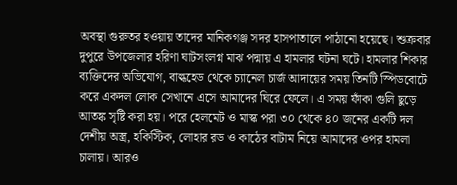অবস্থা গুরুতর হওয়ায় তাদের মানিকগঞ্জ সদর হাসপাতালে পাঠানো হয়েছে। শুক্রবার দুপুরে উপজেলার হরিণা ঘাটসংলগ্ন মাঝ পদ্মায় এ হামলার ঘটনা ঘটে। হামলার শিকার ব্যক্তিদের অভিযোগ, বাল্কহেড থেকে চ্যানেল চার্জ আদায়ের সময় তিনটি স্পিডবোটে করে একদল লোক সেখানে এসে আমাদের ঘিরে ফেলে। এ সময় ফাঁকা গুলি ছুড়ে আতঙ্ক সৃষ্টি করা হয়। পরে হেলমেট ও মাস্ক পরা ৩০ থেকে ৪০ জনের একটি দল দেশীয় অস্ত্র, হকিস্টিক, লোহার রড ও কাঠের বাটাম নিয়ে আমাদের ওপর হামলা চালায়। আরও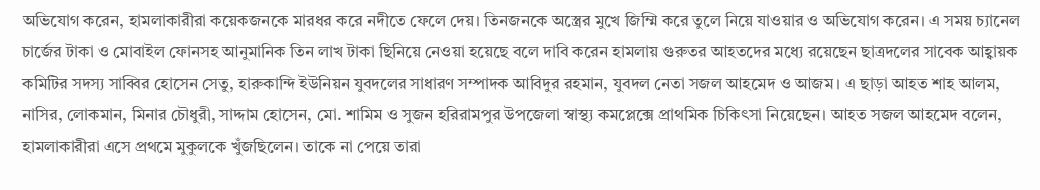অভিযোগ করেন, হামলাকারীরা কয়েকজনকে মারধর করে নদীতে ফেলে দেয়। তিনজনকে অস্ত্রের মুখে জিম্মি করে তুলে নিয়ে যাওয়ার ও অভিযোগ করেন। এ সময় চ্যানেল চার্জের টাকা ও মোবাইল ফোনসহ আনুমানিক তিন লাখ টাকা ছিনিয়ে নেওয়া হয়েছে বলে দাবি করেন হামলায় গুরুতর আহতদের মধ্যে রয়েছেন ছাত্রদলের সাবেক আহ্বায়ক কমিটির সদস্য সাব্বির হোসেন সেতু, হারুকান্দি ইউনিয়ন যুবদলের সাধারণ সম্পাদক আবিদুর রহমান, যুবদল নেতা সজল আহমেদ ও আজম। এ ছাড়া আহত শাহ আলম, নাসির, লোকমান, মিনার চৌধুরী, সাদ্দাম হোসেন, মো. শামিম ও সুজন হরিরামপুর উপজেলা স্বাস্থ্য কমপ্লেক্সে প্রাথমিক চিকিৎসা নিয়েছেন। আহত সজল আহমেদ বলেন, হামলাকারীরা এসে প্রথমে মুকুলকে খুঁজছিলেন। তাকে না পেয়ে তারা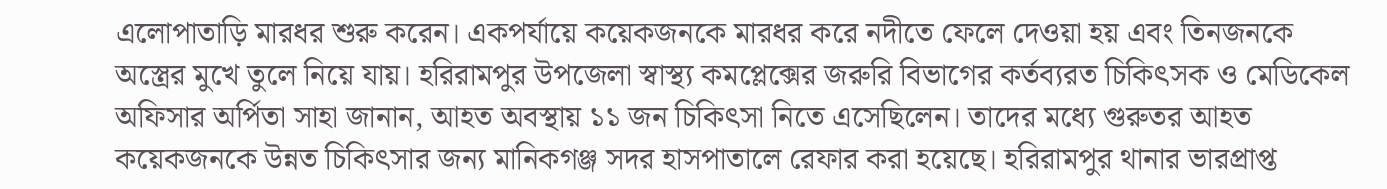এলোপাতাড়ি মারধর শুরু করেন। একপর্যায়ে কয়েকজনকে মারধর করে নদীতে ফেলে দেওয়া হয় এবং তিনজনকে অস্ত্রের মুখে তুলে নিয়ে যায়। হরিরামপুর উপজেলা স্বাস্থ্য কমপ্লেক্সের জরুরি বিভাগের কর্তব্যরত চিকিৎসক ও মেডিকেল অফিসার অর্পিতা সাহা জানান, আহত অবস্থায় ১১ জন চিকিৎসা নিতে এসেছিলেন। তাদের মধ্যে গুরুতর আহত কয়েকজনকে উন্নত চিকিৎসার জন্য মানিকগঞ্জ সদর হাসপাতালে রেফার করা হয়েছে। হরিরামপুর থানার ভারপ্রাপ্ত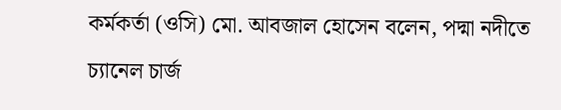কর্মকর্তা (ওসি) মো. আবজাল হোসেন বলেন, পদ্মা নদীতে চ্যানেল চার্জ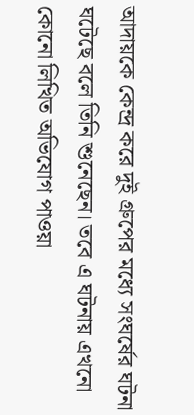আদায়কে কেন্দ্র করে দুই গ্রুপের মধ্যে সংঘর্ষের ঘটনা ঘটেছে বলে তিনি শুনেছেন। তবে এ ঘটনায় এখনো কোনো লিখিত অভিযোগ পাওয়া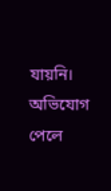যায়নি। অভিযোগ পেলে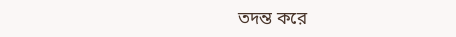তদন্ত করে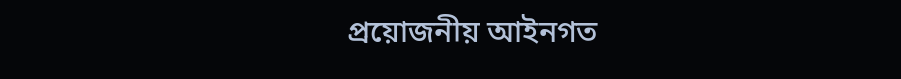প্রয়োজনীয় আইনগত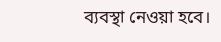ব্যবস্থা নেওয়া হবে।